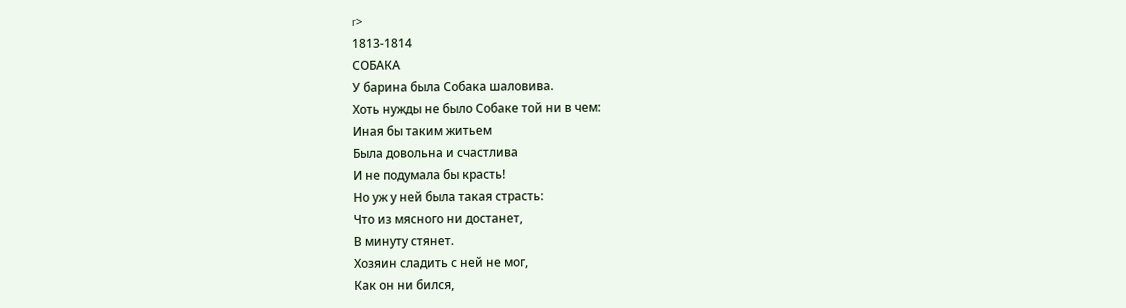r>
1813-1814
СОБАКА
У барина была Собака шаловива.
Хоть нужды не было Собаке той ни в чем:
Иная бы таким житьем
Была довольна и счастлива
И не подумала бы красть!
Но уж у ней была такая страсть:
Что из мясного ни достанет,
В минуту стянет.
Хозяин сладить с ней не мог,
Как он ни бился,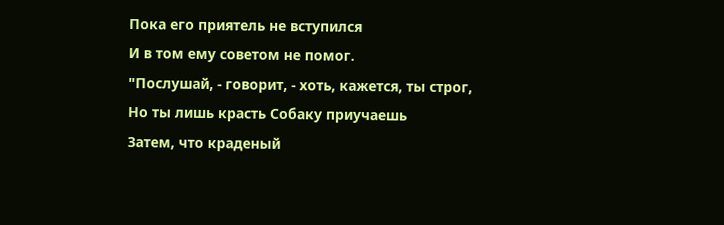Пока его приятель не вступился
И в том ему советом не помог.
"Послушай, - говорит, - хоть, кажется, ты строг,
Но ты лишь красть Собаку приучаешь
Затем, что краденый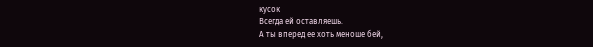кусок
Всегда ей оставляешь.
А ты вперед ее хоть меноше бей,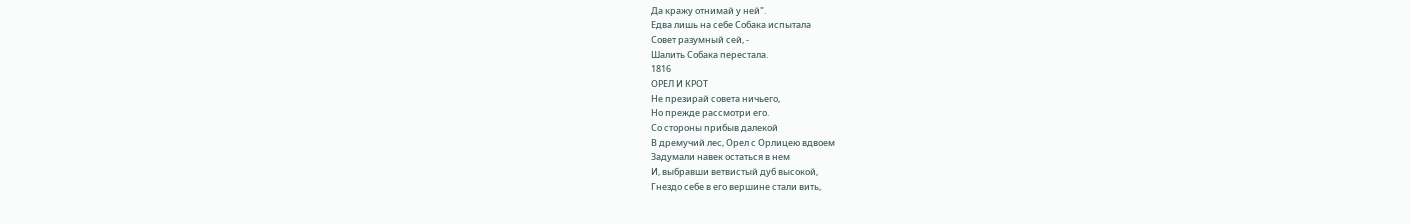Да кражу отнимай у ней".
Едва лишь на себе Собака испытала
Совет разумный сей, -
Шалить Собака перестала.
1816
ОРЕЛ И КРОТ
Не презирай совета ничьего,
Но прежде рассмотри его.
Со стороны прибыв далекой
В дремучий лес, Орел с Орлицею вдвоем
Задумали навек остаться в нем
И, выбравши ветвистый дуб высокой,
Гнездо себе в его вершине стали вить,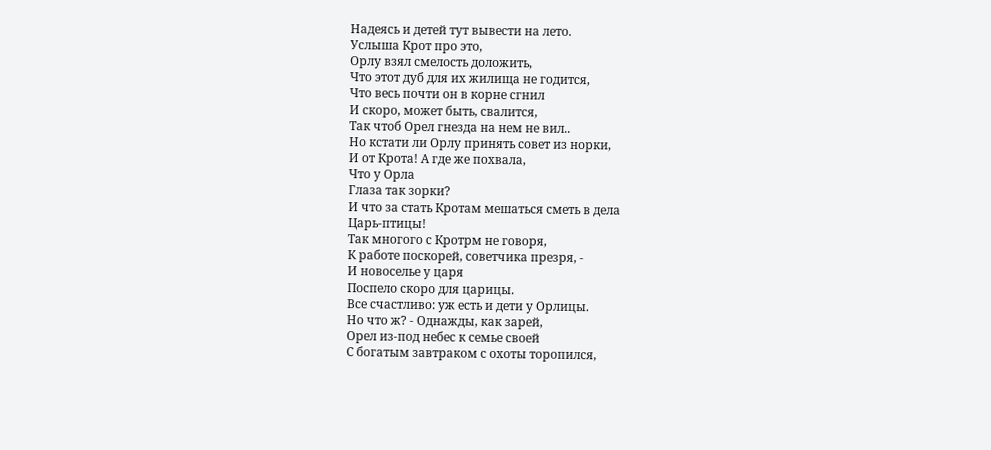Надеясь и детей тут вывести на лето.
Услыша Крот про это,
Орлу взял смелость доложить,
Что этот дуб для их жилища не годится,
Что весь почти он в корне сгнил
И скоро, может быть, свалится,
Так чтоб Орел гнезда на нем не вил..
Но кстати ли Орлу принять совет из норки,
И от Крота! А где же похвала,
Что у Орла
Глаза так зорки?
И что за стать Кротам мешаться сметь в дела
Царь-птицы!
Так многого с Кротрм не говоря,
К работе поскорей, советчика презря, -
И новоселье у царя
Поспело скоро для царицы.
Все счастливо: уж есть и дети у Орлицы.
Но что ж? - Однажды, как зарей,
Орел из-под небес к семье своей
С богатым завтраком с охоты торопился,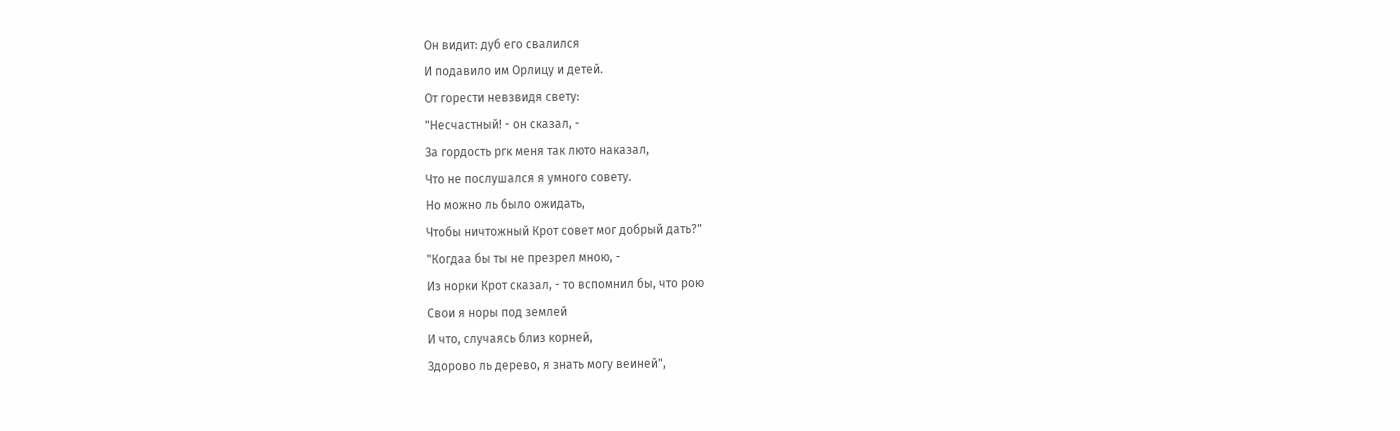Он видит: дуб его свалился
И подавило им Орлицу и детей.
От горести невзвидя свету:
"Несчастный! - он сказал, -
За гордость ргк меня так люто наказал,
Что не послушался я умного совету.
Но можно ль было ожидать,
Чтобы ничтожный Крот совет мог добрый дать?"
"Когдаа бы ты не презрел мною, -
Из норки Крот сказал, - то вспомнил бы, что рою
Свои я норы под землей
И что, случаясь близ корней,
Здорово ль дерево, я знать могу веиней",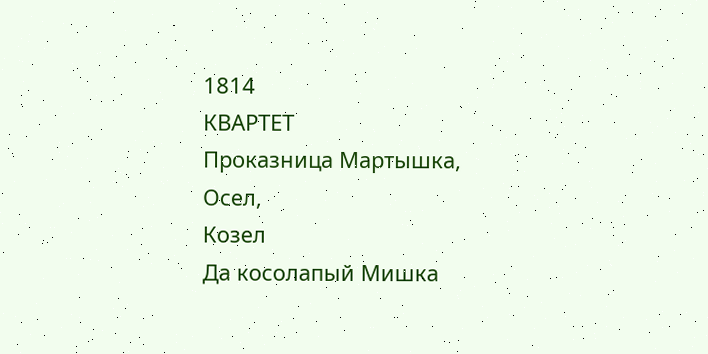1814
КВАРТЕТ
Проказница Мартышка,
Осел,
Козел
Да косолапый Мишка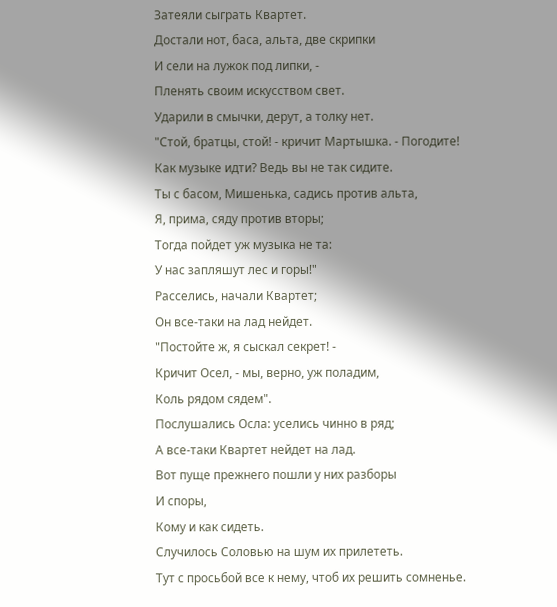Затеяли сыграть Квартет.
Достали нот, баса, альта, две скрипки
И сели на лужок под липки, -
Пленять своим искусством свет.
Ударили в смычки, дерут, а толку нет.
"Стой, братцы, стой! - кричит Мартышка. - Погодите!
Как музыке идти? Ведь вы не так сидите.
Ты с басом, Мишенька, садись против альта,
Я, прима, сяду против вторы;
Тогда пойдет уж музыка не та:
У нас запляшут лес и горы!"
Расселись, начали Квартет;
Он все-таки на лад нейдет.
"Постойте ж, я сыскал секрет! -
Кричит Осел, - мы, верно, уж поладим,
Коль рядом сядем".
Послушались Осла: уселись чинно в ряд;
А все-таки Квартет нейдет на лад.
Вот пуще прежнего пошли у них разборы
И споры,
Кому и как сидеть.
Случилось Соловью на шум их прилететь.
Тут с просьбой все к нему, чтоб их решить сомненье.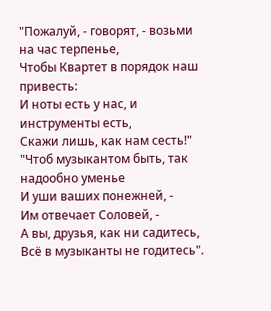"Пожалуй, - говорят, - возьми на час терпенье,
Чтобы Квартет в порядок наш привесть:
И ноты есть у нас, и инструменты есть,
Скажи лишь, как нам сесть!"
"Чтоб музыкантом быть, так надообно уменье
И уши ваших понежней, -
Им отвечает Соловей, -
А вы, друзья, как ни садитесь,
Всё в музыканты не годитесь".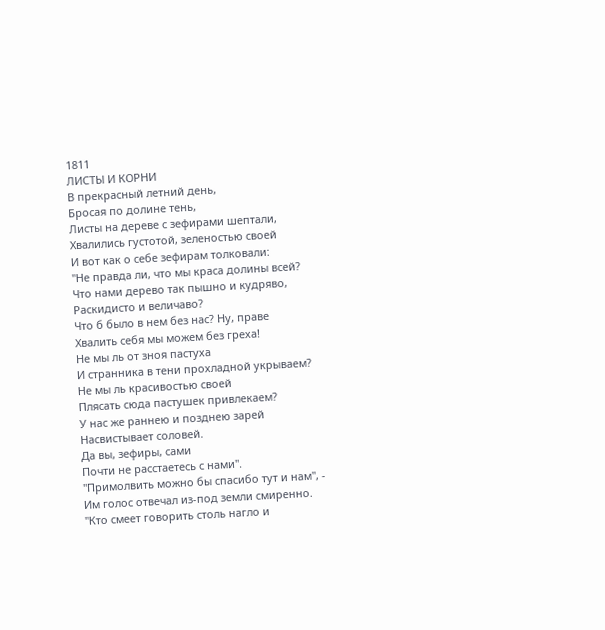1811
ЛИСТЫ И КОРНИ
В прекрасный летний день,
Бросая по долине тень,
Листы на дереве с зефирами шептали,
Хвалились густотой, зеленостью своей
И вот как о себе зефирам толковали:
"Не правда ли, что мы краса долины всей?
Что нами дерево так пышно и кудряво,
Раскидисто и величаво?
Что б было в нем без нас? Ну, праве
Хвалить себя мы можем без греха!
Не мы ль от зноя пастуха
И странника в тени прохладной укрываем?
Не мы ль красивостью своей
Плясать сюда пастушек привлекаем?
У нас же раннею и позднею зарей
Насвистывает соловей.
Да вы, зефиры, сами
Почти не расстаетесь с нами".
"Примолвить можно бы спасибо тут и нам", -
Им голос отвечал из-под земли смиренно.
"Кто смеет говорить столь нагло и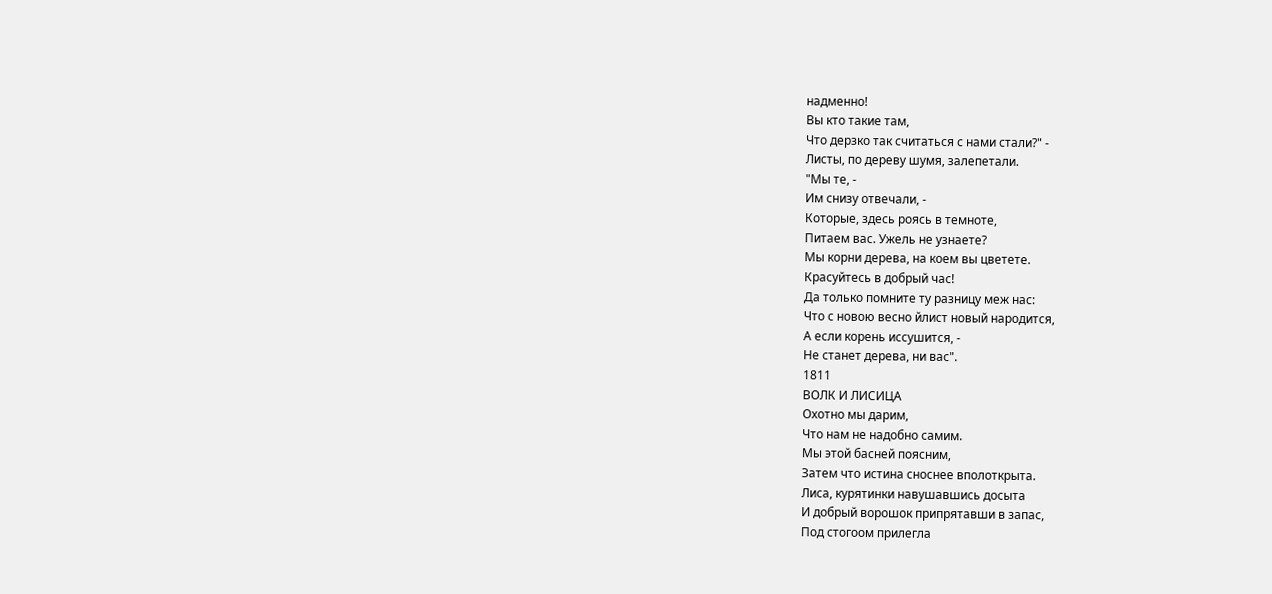надменно!
Вы кто такие там,
Что дерзко так считаться с нами стали?" -
Листы, по дереву шумя, залепетали.
"Мы те, -
Им снизу отвечали, -
Которые, здесь роясь в темноте,
Питаем вас. Ужель не узнаете?
Мы корни дерева, на коем вы цветете.
Красуйтесь в добрый час!
Да только помните ту разницу меж нас:
Что с новою весно йлист новый народится,
А если корень иссушится, -
Не станет дерева, ни вас".
1811
ВОЛК И ЛИСИЦА
Охотно мы дарим,
Что нам не надобно самим.
Мы этой басней поясним,
Затем что истина сноснее вполоткрыта.
Лиса, курятинки навушавшись досыта
И добрый ворошок припрятавши в запас,
Под стогоом прилегла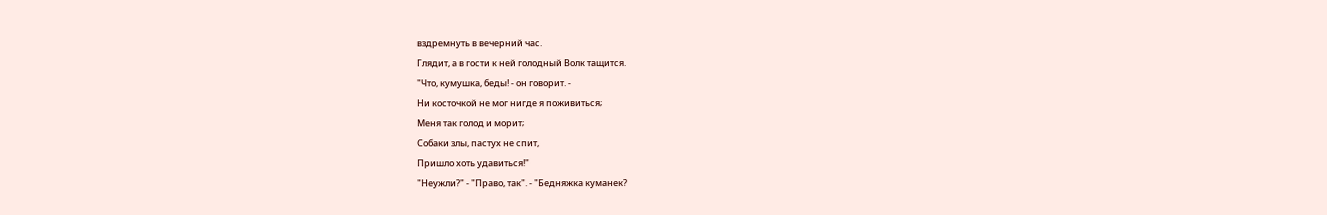вздремнуть в вечерний час.
Глядит, а в гости к ней голодный Волк тащится.
"Что, кумушка, беды! - он говорит. -
Ни косточкой не мог нигде я поживиться;
Меня так голод и морит;
Собаки злы, пастух не спит,
Пришло хоть удавиться!"
"Неужли?" - "Право, так". - "Бедняжка куманек?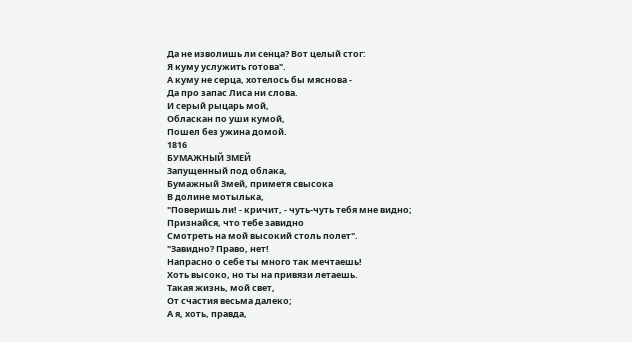Да не изволишь ли сенца? Вот целый стог:
Я куму услужить готова".
А куму не серца, хотелось бы мяснова -
Да про запас Лиса ни слова.
И серый рыцарь мой,
Обласкан по уши кумой,
Пошел без ужина домой.
1816
БУМАЖНЫЙ ЗМЕЙ
Запущенный под облака,
Бумажный Змей, приметя свысока
В долине мотылька,
"Поверишь ли! - кричит, - чуть-чуть тебя мне видно;
Признайся, что тебе завидно
Смотреть на мой высокий столь полет".
"Завидно? Право, нет!
Напрасно о себе ты много так мечтаешь!
Хоть высоко, но ты на привязи летаешь.
Такая жизнь, мой свет,
От счастия весьма далеко;
А я, хоть, правда,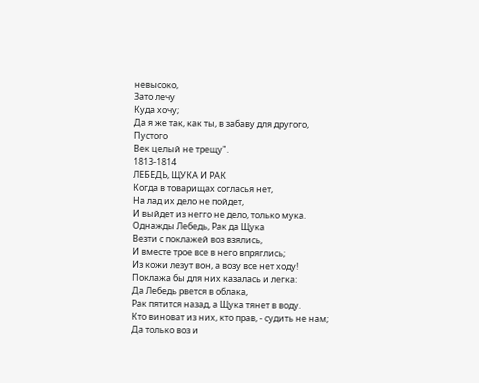невысоко,
Зато лечу
Куда хочу;
Да я же так, как ты, в забаву для другого,
Пустого
Век целый не трещу".
1813-1814
ЛЕБЕДЬ, ЩУКА И РАК
Когда в товарищах согласья нет,
На лад их дело не пойдет,
И выйдет из негго не дело, только мука.
Однажды Лебедь, Рак да Щука
Везти с поклажей воз взялись,
И вместе трое все в него впряглись;
Из кожи лезут вон, а возу все нет ходу!
Поклажа бы для них казалась и легка:
Да Лебедь рвется в облака,
Рак пятится назад, а Щука тянет в воду.
Кто виноват из них, кто прав, - судить не нам;
Да только воз и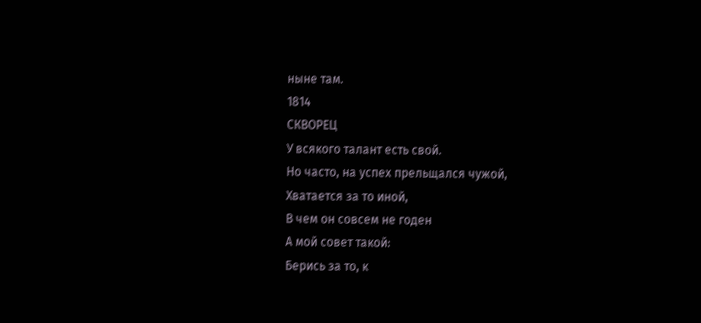ныне там.
1814
СКВОРЕЦ
У всякого талант есть свой.
Но часто, на успех прельщался чужой,
Хватается за то иной,
В чем он совсем не годен
А мой совет такой:
Берись за то, к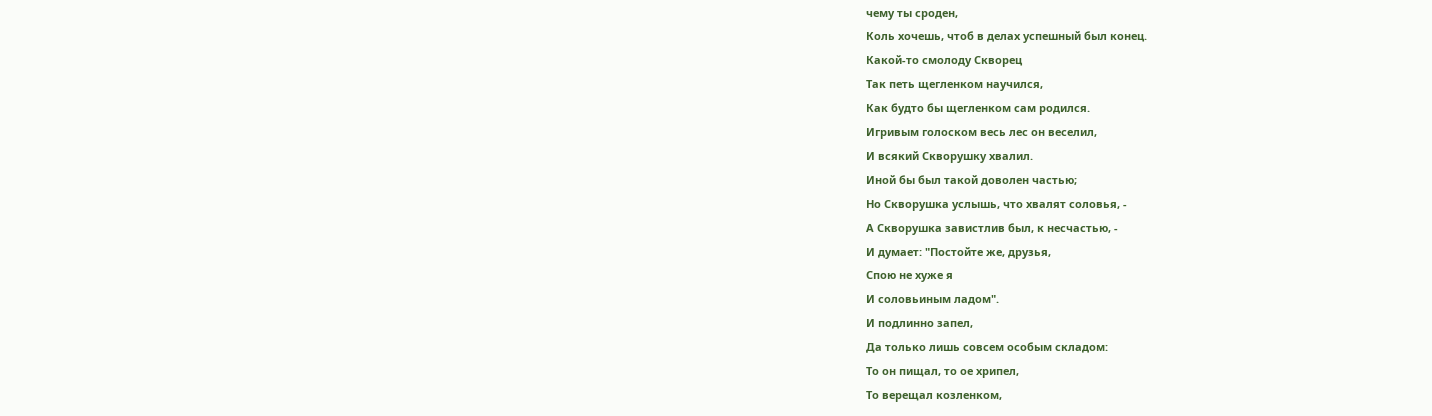чему ты сроден,
Коль хочешь, чтоб в делах успешный был конец.
Какой-то смолоду Скворец
Так петь щегленком научился,
Как будто бы щегленком сам родился.
Игривым голоском весь лес он веселил,
И всякий Скворушку хвалил.
Иной бы был такой доволен частью;
Но Скворушка услышь, что хвалят соловья, -
А Скворушка завистлив был, к несчастью, -
И думает: "Постойте же, друзья,
Спою не хуже я
И соловьиным ладом".
И подлинно запел,
Да только лишь совсем особым складом:
То он пищал, то ое хрипел,
То верещал козленком,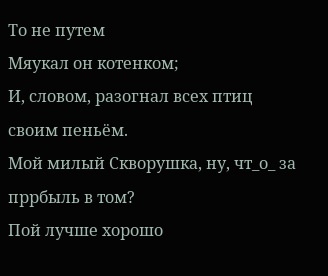То не путем
Мяукал он котенком;
И, словом, разогнал всех птиц своим пеньём.
Мой милый Скворушка, ну, чт_о_ за пррбыль в том?
Пой лучше хорошо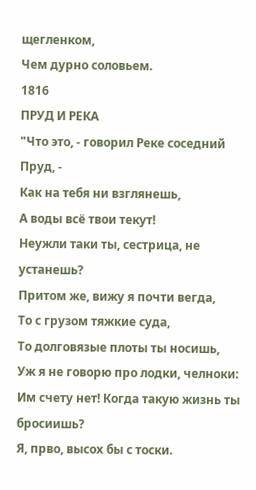щегленком,
Чем дурно соловьем.
1816
ПРУД И РЕКА
"Что это, - говорил Реке соседний Пруд, -
Как на тебя ни взглянешь,
А воды всё твои текут!
Неужли таки ты, сестрица, не устанешь?
Притом же, вижу я почти вегда,
То с грузом тяжкие суда,
То долговязые плоты ты носишь,
Уж я не говорю про лодки, челноки:
Им счету нет! Когда такую жизнь ты бросиишь?
Я, прво, высох бы с тоски.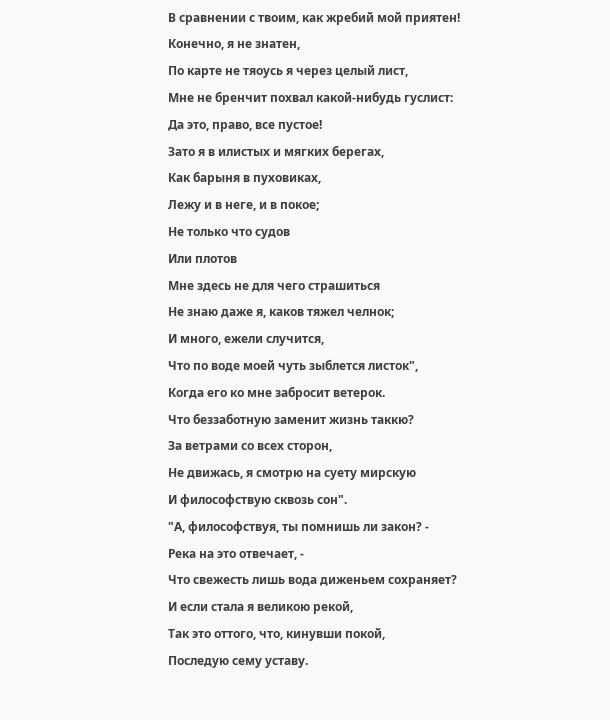В сравнении с твоим, как жребий мой приятен!
Конечно, я не знатен,
По карте не тяоусь я через целый лист,
Мне не бренчит похвал какой-нибудь гуслист:
Да это, право, все пустое!
Зато я в илистых и мягких берегах,
Как барыня в пуховиках,
Лежу и в неге, и в покое;
Не только что судов
Или плотов
Мне здесь не для чего страшиться
Не знаю даже я, каков тяжел челнок;
И много, ежели случится,
Что по воде моей чуть зыблется листок",
Когда его ко мне забросит ветерок.
Что беззаботную заменит жизнь таккю?
За ветрами со всех сторон,
Не движась, я смотрю на суету мирскую
И философствую сквозь сон".
"А, философствуя, ты помнишь ли закон? -
Река на это отвечает, -
Что свежесть лишь вода диженьем сохраняет?
И если стала я великою рекой,
Так это оттого, что, кинувши покой,
Последую сему уставу.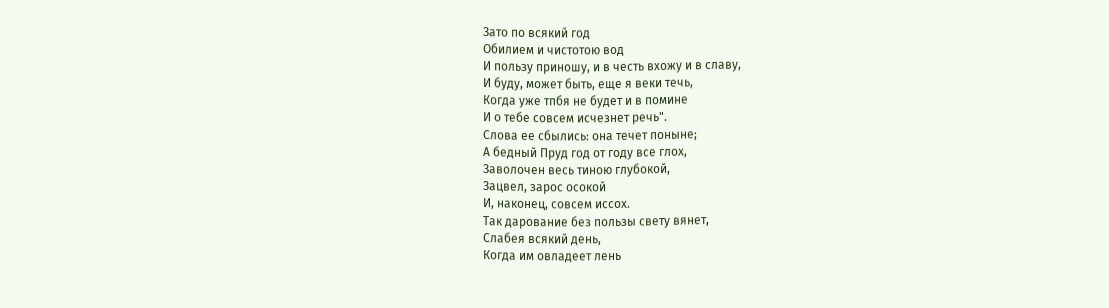Зато по всякий год
Обилием и чистотою вод
И пользу приношу, и в честь вхожу и в славу,
И буду, может быть, еще я веки течь,
Когда уже тпбя не будет и в помине
И о тебе совсем исчезнет речь".
Слова ее сбылись: она течет поныне;
А бедный Пруд год от году все глох,
Заволочен весь тиною глубокой,
Зацвел, зарос осокой
И, наконец, совсем иссох.
Так дарование без пользы свету вянет,
Слабея всякий день,
Когда им овладеет лень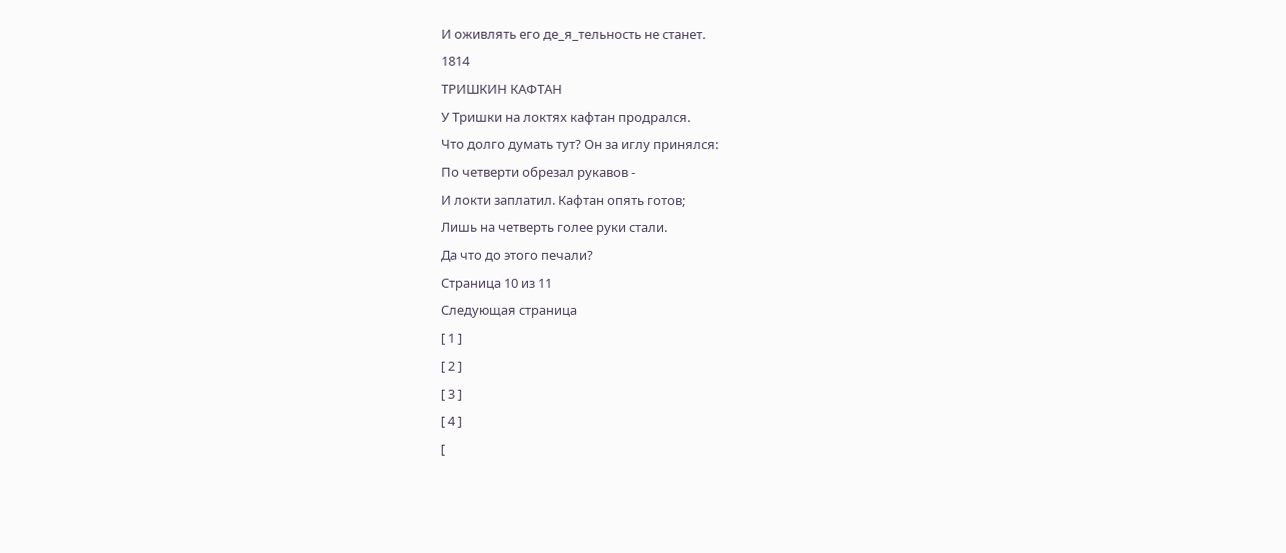И оживлять его де_я_тельность не станет.
1814
ТРИШКИН КАФТАН
У Тришки на локтях кафтан продрался.
Что долго думать тут? Он за иглу принялся:
По четверти обрезал рукавов -
И локти заплатил. Кафтан опять готов;
Лишь на четверть голее руки стали.
Да что до этого печали?
Страница 10 из 11
Следующая страница
[ 1 ]
[ 2 ]
[ 3 ]
[ 4 ]
[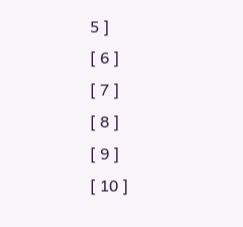5 ]
[ 6 ]
[ 7 ]
[ 8 ]
[ 9 ]
[ 10 ]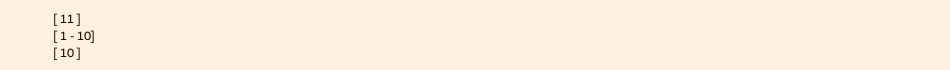[ 11 ]
[ 1 - 10]
[ 10 ]